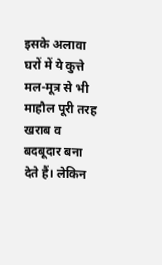इसके अलावा घरों में ये कुत्ते मल-मूत्र से भी माहौल पूरी तरह खराब व बदबूदार बना देते हैं। लेकिन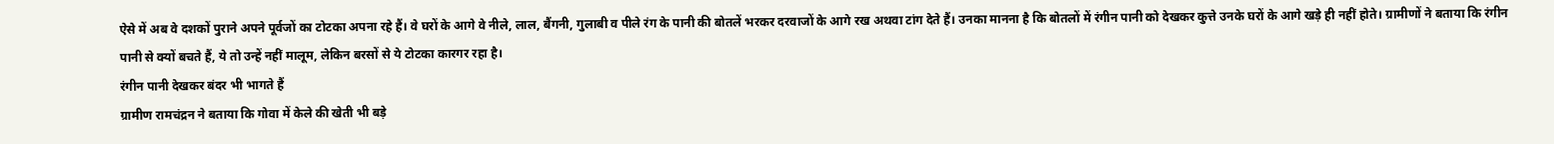ऐसे में अब वे दशकों पुराने अपने पूर्वजों का टोटका अपना रहे हैं। वे घरों के आगे वे नीले, लाल, बैंगनी, गुलाबी व पीले रंग के पानी की बोतलें भरकर दरवाजों के आगे रख अथवा टांग देते हैं। उनका मानना है कि बोतलों में रंगीन पानी को देखकर कुत्ते उनके घरों के आगे खड़े ही नहीं होते। ग्रामीणों ने बताया कि रंगीन पानी से क्यों बचते हैं, ये तो उन्हें नहीं मालूम, लेकिन बरसों से ये टोटका कारगर रहा है।
रंगीन पानी देखकर बंदर भी भागते हैं
ग्रामीण रामचंद्रन ने बताया कि गोवा में केले की खेती भी बड़े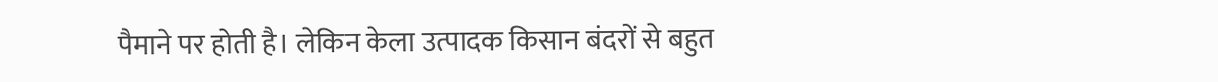पैमाने पर होती है। लेकिन केला उत्पादक किसान बंदरों से बहुत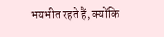भयभीत रहते हैं, क्योंकि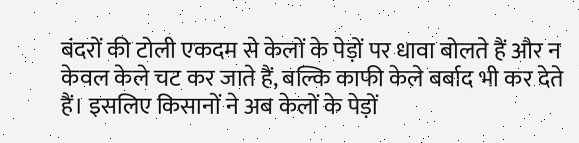बंदरों की टोली एकदम से केलों के पेड़ों पर धावा बोलते हैं और न केवल केले चट कर जाते हैं, बल्कि काफी केले बर्बाद भी कर देते हैं। इसलिए किसानों ने अब केलों के पेड़ों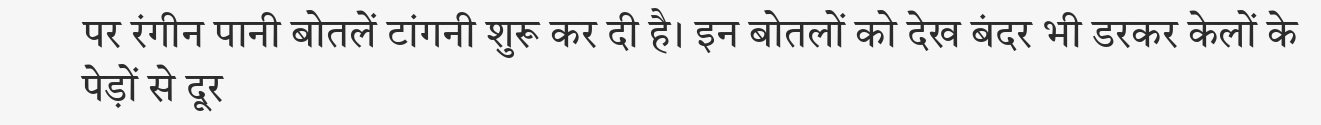पर रंगीन पानी बोतलें टांगनी शुरू कर दी है। इन बोतलों को देख बंदर भी डरकर केलों के पेड़ों से दूर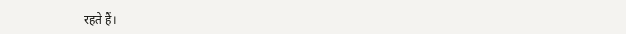रहते हैं।